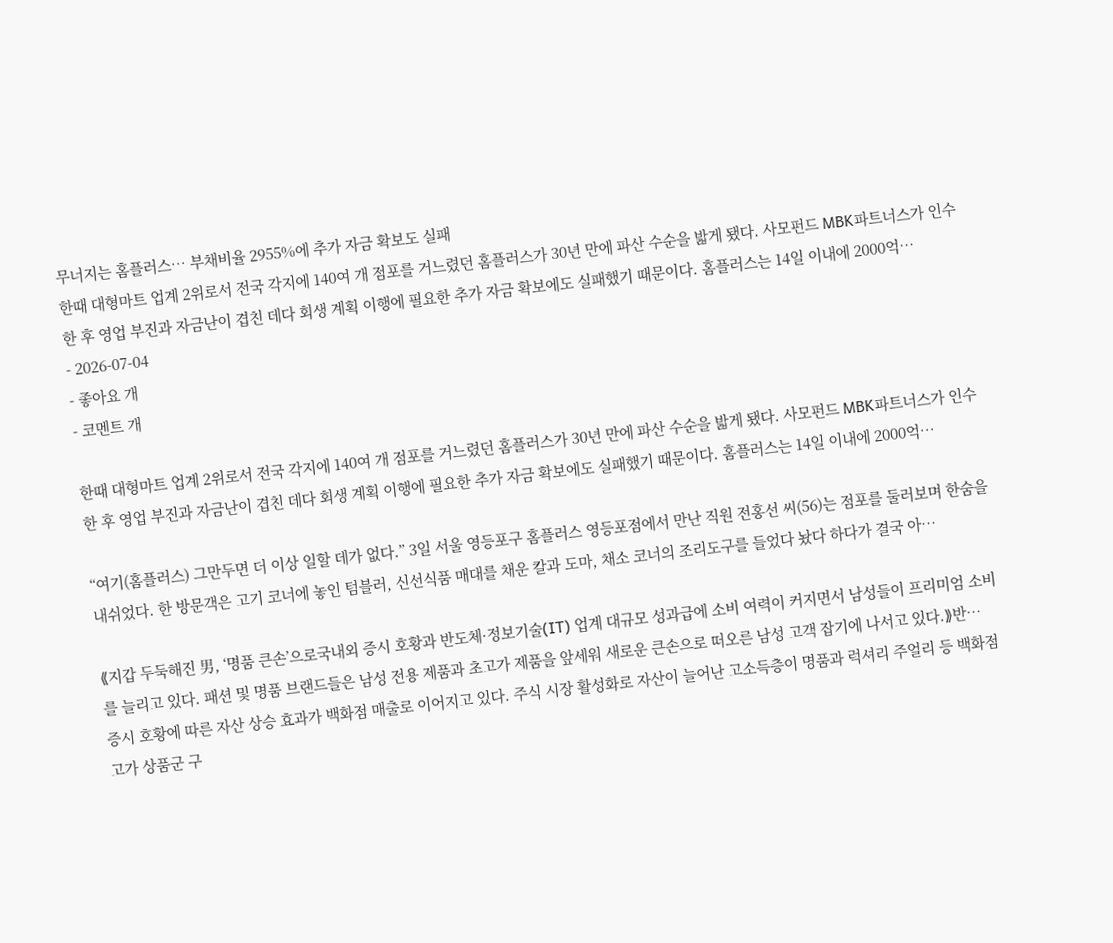무너지는 홈플러스… 부채비율 2955%에 추가 자금 확보도 실패
한때 대형마트 업계 2위로서 전국 각지에 140여 개 점포를 거느렸던 홈플러스가 30년 만에 파산 수순을 밟게 됐다. 사모펀드 MBK파트너스가 인수한 후 영업 부진과 자금난이 겹친 데다 회생 계획 이행에 필요한 추가 자금 확보에도 실패했기 때문이다. 홈플러스는 14일 이내에 2000억…
- 2026-07-04
- 좋아요 개
- 코멘트 개

한때 대형마트 업계 2위로서 전국 각지에 140여 개 점포를 거느렸던 홈플러스가 30년 만에 파산 수순을 밟게 됐다. 사모펀드 MBK파트너스가 인수한 후 영업 부진과 자금난이 겹친 데다 회생 계획 이행에 필요한 추가 자금 확보에도 실패했기 때문이다. 홈플러스는 14일 이내에 2000억…

“여기(홈플러스) 그만두면 더 이상 일할 데가 없다.” 3일 서울 영등포구 홈플러스 영등포점에서 만난 직원 전홍선 씨(56)는 점포를 둘러보며 한숨을 내쉬었다. 한 방문객은 고기 코너에 놓인 텀블러, 신선식품 매대를 채운 칼과 도마, 채소 코너의 조리도구를 들었다 놨다 하다가 결국 아…

⟪지갑 두둑해진 男, ‘명품 큰손’으로국내외 증시 호황과 반도체·정보기술(IT) 업계 대규모 성과급에 소비 여력이 커지면서 남성들이 프리미엄 소비를 늘리고 있다. 패션 및 명품 브랜드들은 남성 전용 제품과 초고가 제품을 앞세워 새로운 큰손으로 떠오른 남성 고객 잡기에 나서고 있다.⟫반…
증시 호황에 따른 자산 상승 효과가 백화점 매출로 이어지고 있다. 주식 시장 활성화로 자산이 늘어난 고소득층이 명품과 럭셔리 주얼리 등 백화점 고가 상품군 구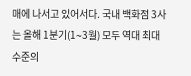매에 나서고 있어서다. 국내 백화점 3사는 올해 1분기(1∼3월) 모두 역대 최대 수준의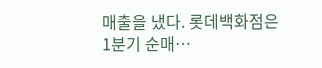매출을 냈다. 롯데백화점은 1분기 순매…